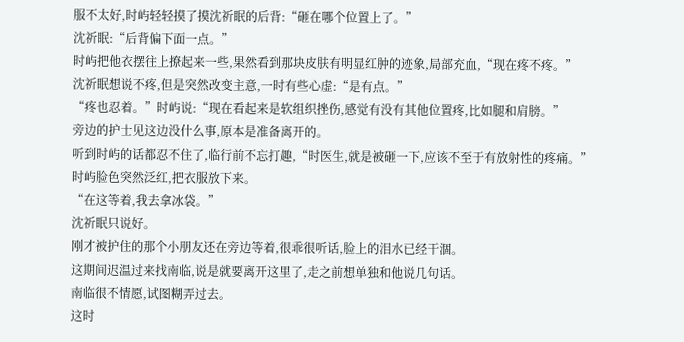服不太好,时屿轻轻摸了摸沈祈眠的后背:“砸在哪个位置上了。”
沈祈眠:“后背偏下面一点。”
时屿把他衣摆往上撩起来一些,果然看到那块皮肤有明显红肿的迹象,局部充血,“现在疼不疼。”
沈祈眠想说不疼,但是突然改变主意,一时有些心虚:“是有点。”
“疼也忍着。”时屿说:“现在看起来是软组织挫伤,感觉有没有其他位置疼,比如腿和肩膀。”
旁边的护士见这边没什么事,原本是准备离开的。
听到时屿的话都忍不住了,临行前不忘打趣,“时医生,就是被砸一下,应该不至于有放射性的疼痛。”
时屿脸色突然泛红,把衣服放下来。
“在这等着,我去拿冰袋。”
沈祈眠只说好。
刚才被护住的那个小朋友还在旁边等着,很乖很听话,脸上的泪水已经干涸。
这期间迟温过来找南临,说是就要离开这里了,走之前想单独和他说几句话。
南临很不情愿,试图糊弄过去。
这时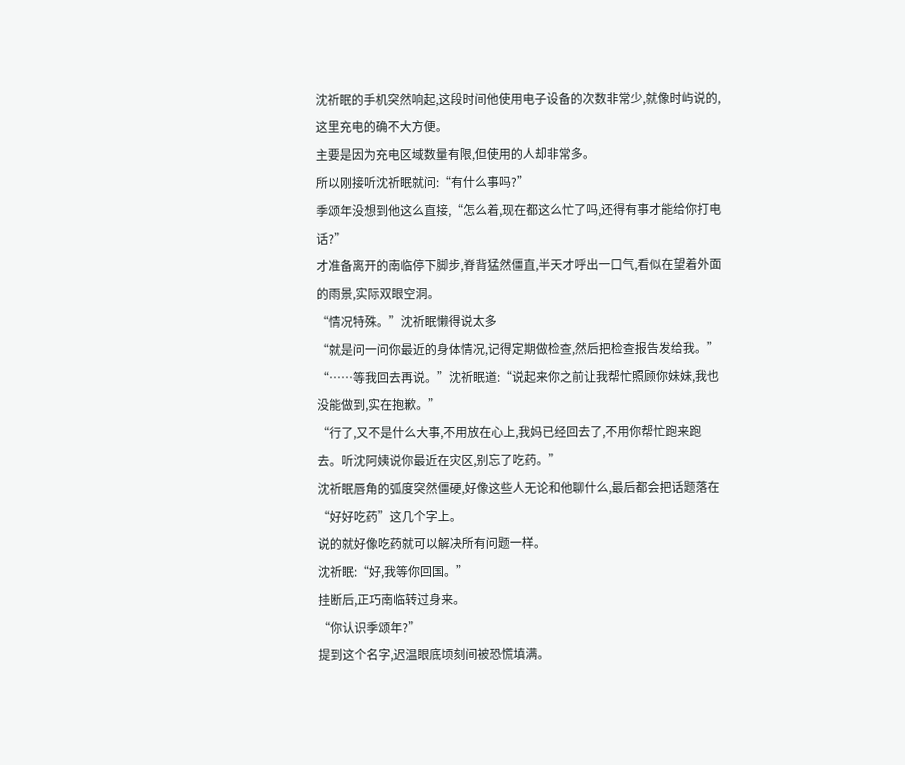沈祈眠的手机突然响起,这段时间他使用电子设备的次数非常少,就像时屿说的,这里充电的确不大方便。
主要是因为充电区域数量有限,但使用的人却非常多。
所以刚接听沈祈眠就问:“有什么事吗?”
季颂年没想到他这么直接,“怎么着,现在都这么忙了吗,还得有事才能给你打电话?”
才准备离开的南临停下脚步,脊背猛然僵直,半天才呼出一口气,看似在望着外面的雨景,实际双眼空洞。
“情况特殊。”沈祈眠懒得说太多
“就是问一问你最近的身体情况,记得定期做检查,然后把检查报告发给我。”
“……等我回去再说。”沈祈眠道:“说起来你之前让我帮忙照顾你妹妹,我也没能做到,实在抱歉。”
“行了,又不是什么大事,不用放在心上,我妈已经回去了,不用你帮忙跑来跑去。听沈阿姨说你最近在灾区,别忘了吃药。”
沈祈眠唇角的弧度突然僵硬,好像这些人无论和他聊什么,最后都会把话题落在“好好吃药”这几个字上。
说的就好像吃药就可以解决所有问题一样。
沈祈眠:“好,我等你回国。”
挂断后,正巧南临转过身来。
“你认识季颂年?”
提到这个名字,迟温眼底顷刻间被恐慌填满。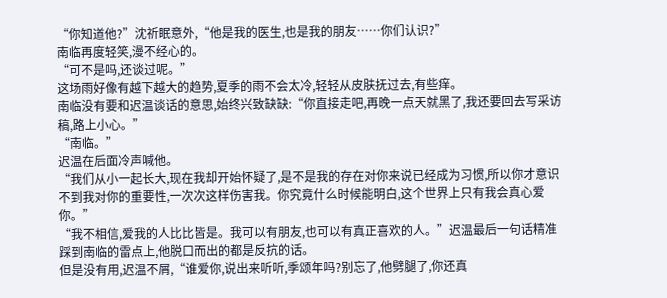“你知道他?”沈祈眠意外,“他是我的医生,也是我的朋友……你们认识?”
南临再度轻笑,漫不经心的。
“可不是吗,还谈过呢。”
这场雨好像有越下越大的趋势,夏季的雨不会太冷,轻轻从皮肤抚过去,有些痒。
南临没有要和迟温谈话的意思,始终兴致缺缺:“你直接走吧,再晚一点天就黑了,我还要回去写采访稿,路上小心。”
“南临。”
迟温在后面冷声喊他。
“我们从小一起长大,现在我却开始怀疑了,是不是我的存在对你来说已经成为习惯,所以你才意识不到我对你的重要性,一次次这样伤害我。你究竟什么时候能明白,这个世界上只有我会真心爱你。”
“我不相信,爱我的人比比皆是。我可以有朋友,也可以有真正喜欢的人。”迟温最后一句话精准踩到南临的雷点上,他脱口而出的都是反抗的话。
但是没有用,迟温不屑,“谁爱你,说出来听听,季颂年吗?别忘了,他劈腿了,你还真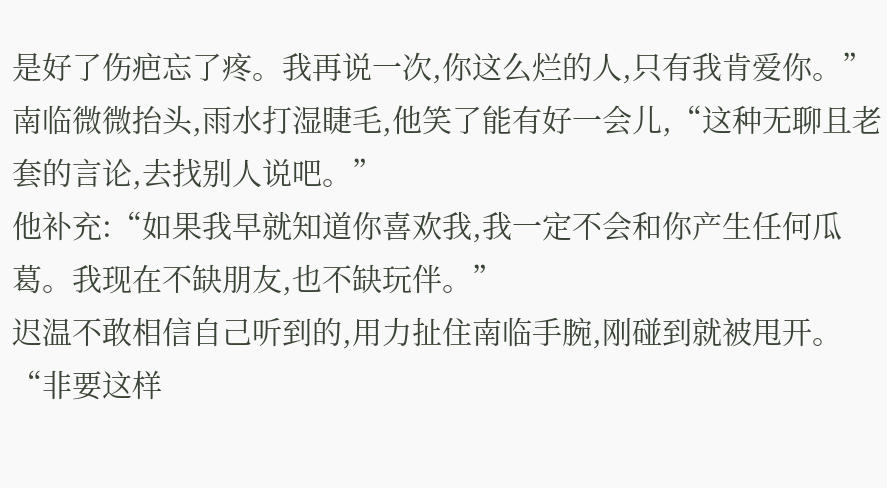是好了伤疤忘了疼。我再说一次,你这么烂的人,只有我肯爱你。”
南临微微抬头,雨水打湿睫毛,他笑了能有好一会儿,“这种无聊且老套的言论,去找别人说吧。”
他补充:“如果我早就知道你喜欢我,我一定不会和你产生任何瓜葛。我现在不缺朋友,也不缺玩伴。”
迟温不敢相信自己听到的,用力扯住南临手腕,刚碰到就被甩开。
“非要这样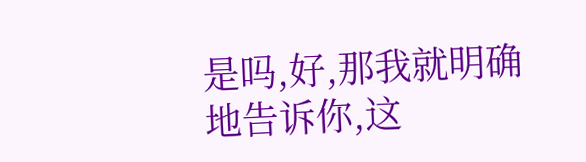是吗,好,那我就明确地告诉你,这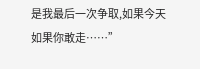是我最后一次争取,如果今天如果你敢走……”